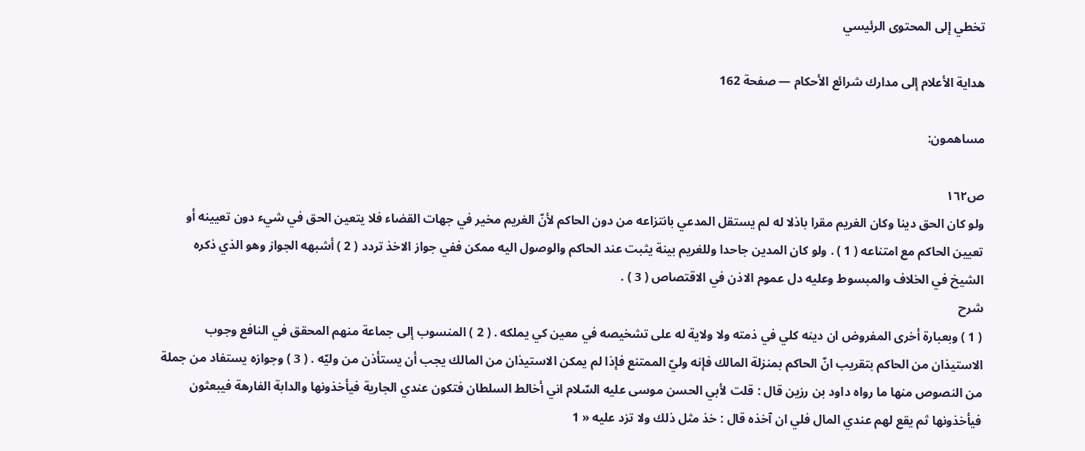تخطي إلى المحتوى الرئيسي

هداية الأعلام إلى مدارك شرائع الأحكام — صفحة 162

مساهمون:

ص١٦٢
ولو كان الحق دينا وكان الغريم مقرا باذلا له لم يستقل المدعي بانتزاعه من دون الحاكم لأنّ الغريم مخير في جهات القضاء فلا يتعين الحق في شيء دون تعيينه أو تعيين الحاكم مع امتناعه ( 1 ) . ولو كان المدين جاحدا وللغريم بينة يثبت عند الحاكم والوصول اليه ممكن ففي جواز الاخذ تردد ( 2 ) أشبهه الجواز وهو الذي ذكره الشيخ في الخلاف والمبسوط وعليه دل عموم الاذن في الاقتصاص ( 3 ) .
شرح
( 1 ) وبعبارة أخرى المفروض ان دينه كلي في ذمته ولا ولاية له على تشخيصه في معين كي يملكه . ( 2 ) المنسوب إلى جماعة منهم المحقق في النافع وجوب الاستيذان من الحاكم بتقريب انّ الحاكم بمنزلة المالك فإنه وليّ الممتنع فإذا لم يمكن الاستيذان من المالك يجب أن يستأذن من وليّه . ( 3 ) وجوازه يستفاد من جملة من النصوص منها ما رواه داود بن رزين قال : قلت لأبي الحسن موسى عليه السّلام اني أخالط السلطان فتكون عندي الجارية فيأخذونها والدابة الفارهة فيبعثون فيأخذونها ثم يقع لهم عندي المال فلي ان آخذه قال : خذ مثل ذلك ولا تزد عليه « 1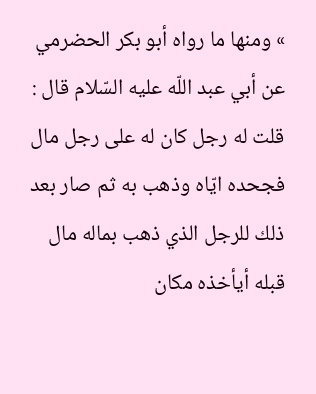» ومنها ما رواه أبو بكر الحضرمي عن أبي عبد اللّه عليه السّلام قال : قلت له رجل كان له على رجل مال فجحده ايّاه وذهب به ثم صار بعد ذلك للرجل الذي ذهب بماله مال قبله أيأخذه مكان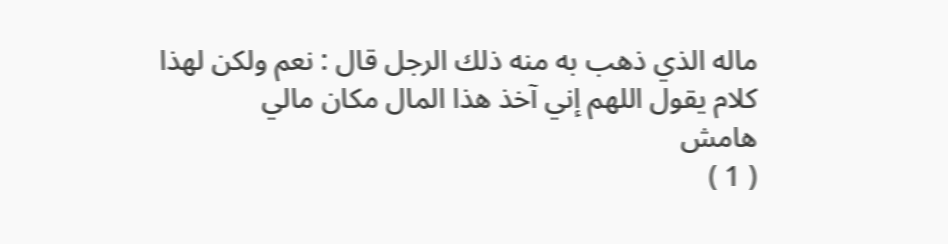ماله الذي ذهب به منه ذلك الرجل قال : نعم ولكن لهذا كلام يقول اللهم إني آخذ هذا المال مكان مالي
هامش
( 1 )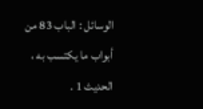الوسائل : الباب 83 من أبواب ما يكتسب به ، الحديث 1 .